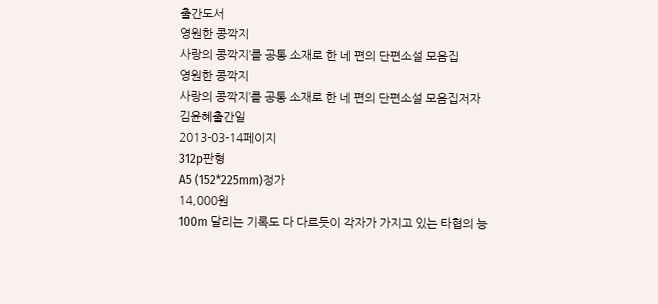출간도서
영원한 콩깍지
사랑의 콩깍지’를 공통 소재로 한 네 편의 단편소설 모음집
영원한 콩깍지
사랑의 콩깍지’를 공통 소재로 한 네 편의 단편소설 모음집저자
김윤혜출간일
2013-03-14페이지
312p판형
A5 (152*225mm)정가
14,000원
100m 달리는 기록도 다 다르듯이 각자가 가지고 있는 타협의 능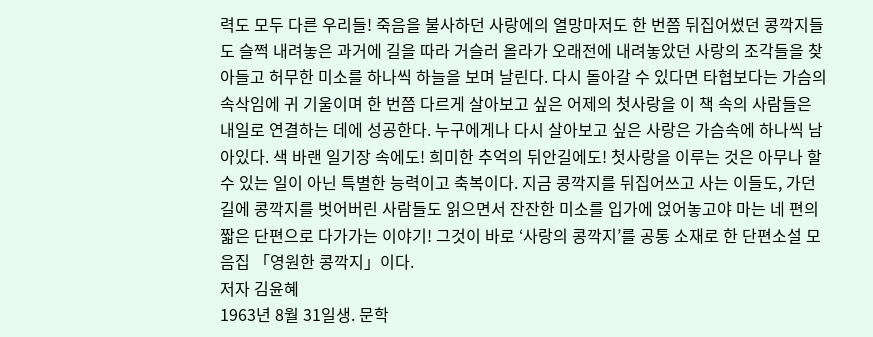력도 모두 다른 우리들! 죽음을 불사하던 사랑에의 열망마저도 한 번쯤 뒤집어썼던 콩깍지들도 슬쩍 내려놓은 과거에 길을 따라 거슬러 올라가 오래전에 내려놓았던 사랑의 조각들을 찾아들고 허무한 미소를 하나씩 하늘을 보며 날린다. 다시 돌아갈 수 있다면 타협보다는 가슴의 속삭임에 귀 기울이며 한 번쯤 다르게 살아보고 싶은 어제의 첫사랑을 이 책 속의 사람들은 내일로 연결하는 데에 성공한다. 누구에게나 다시 살아보고 싶은 사랑은 가슴속에 하나씩 남아있다. 색 바랜 일기장 속에도! 희미한 추억의 뒤안길에도! 첫사랑을 이루는 것은 아무나 할 수 있는 일이 아닌 특별한 능력이고 축복이다. 지금 콩깍지를 뒤집어쓰고 사는 이들도, 가던 길에 콩깍지를 벗어버린 사람들도 읽으면서 잔잔한 미소를 입가에 얹어놓고야 마는 네 편의 짧은 단편으로 다가가는 이야기! 그것이 바로 ‘사랑의 콩깍지’를 공통 소재로 한 단편소설 모음집 「영원한 콩깍지」이다.
저자 김윤혜
1963년 8월 31일생. 문학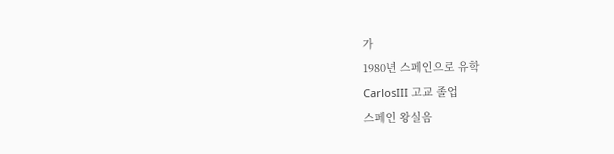가
1980년 스페인으로 유학
CarlosIII 고교 졸업
스페인 왕실음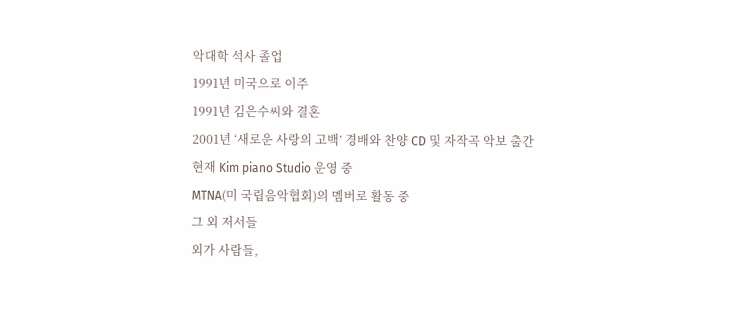악대학 석사 졸업
1991년 미국으로 이주
1991년 김은수씨와 결혼
2001년 ‘새로운 사랑의 고백’ 경배와 찬양 CD 및 자작곡 악보 출간
현재 Kim piano Studio 운영 중
MTNA(미 국립음악협회)의 멤버로 활동 중
그 외 저서들
외가 사람들,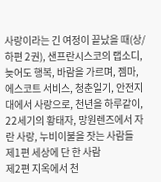사랑이라는 긴 여정이 끝났을 때(상/하편 2권), 샌프란시스코의 랩소디, 늦어도 행복, 바람을 가르며, 젬마, 에스코트 서비스, 청춘일기, 안전지대에서 사랑으로, 천년을 하루같이, 22세기의 황태자, 망원렌즈에서 자란 사랑, 누비이불을 잣는 사람들
제1편 세상에 단 한 사람
제2편 지옥에서 천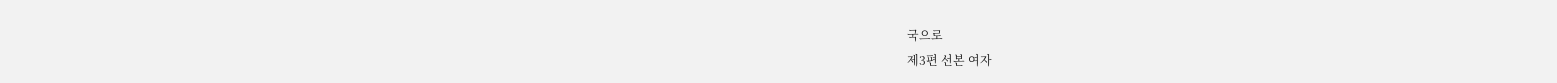국으로
제3편 선본 여자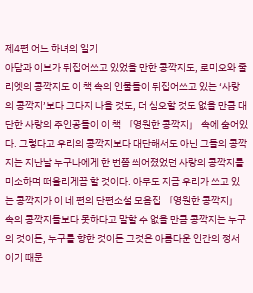제4편 어느 하녀의 일기
아담과 이브가 뒤집어쓰고 있었을 만한 콩깍지도, 로미오와 줄리엣의 콩깍지도 이 책 속의 인물들이 뒤집어쓰고 있는 ‘사랑의 콩깍지’보다 그다지 나을 것도, 더 심오할 것도 없을 만큼 대단한 사랑의 주인공들이 이 책 「영원한 콩깍지」 속에 숨어있다. 그렇다고 우리의 콩깍지보다 대단해서도 아닌 그들의 콩깍지는 지난날 누구나에게 한 번쯤 씌어졌었던 사랑의 콩깍지를 미소하며 떠올리게끔 할 것이다. 아무도 지금 우리가 쓰고 있는 콩깍지가 이 네 편의 단편소설 모음집 「영원한 콩깍지」 속의 콩깍지들보다 못하다고 말할 수 없을 만큼 콩깍지는 누구의 것이든, 누구를 향한 것이든 그것은 아름다운 인간의 정서이기 때문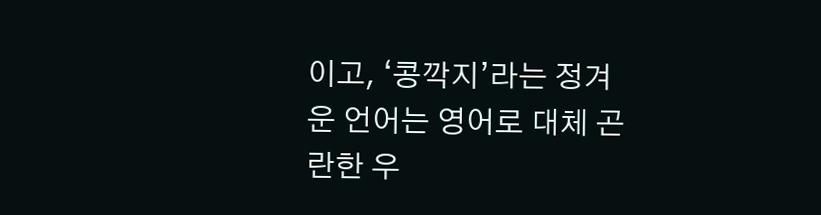이고, ‘콩깍지’라는 정겨운 언어는 영어로 대체 곤란한 우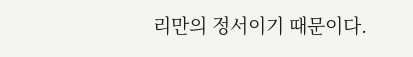리만의 정서이기 때문이다.